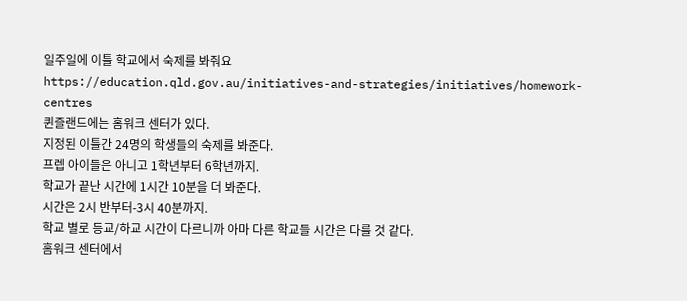일주일에 이틀 학교에서 숙제를 봐줘요
https://education.qld.gov.au/initiatives-and-strategies/initiatives/homework-centres
퀸즐랜드에는 홈워크 센터가 있다.
지정된 이틀간 24명의 학생들의 숙제를 봐준다.
프렙 아이들은 아니고 1학년부터 6학년까지.
학교가 끝난 시간에 1시간 10분을 더 봐준다.
시간은 2시 반부터-3시 40분까지.
학교 별로 등교/하교 시간이 다르니까 아마 다른 학교들 시간은 다를 것 같다.
홈워크 센터에서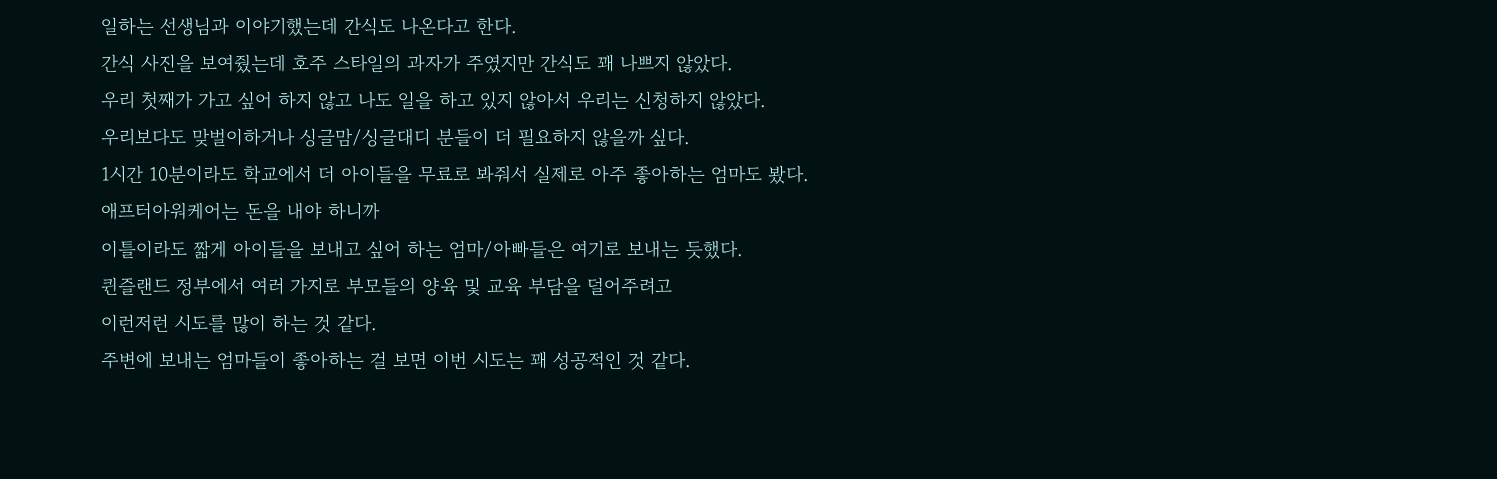일하는 선생님과 이야기했는데 간식도 나온다고 한다.
간식 사진을 보여줬는데 호주 스타일의 과자가 주였지만 간식도 꽤 나쁘지 않았다.
우리 첫째가 가고 싶어 하지 않고 나도 일을 하고 있지 않아서 우리는 신청하지 않았다.
우리보다도 맞벌이하거나 싱글맘/싱글대디 분들이 더 필요하지 않을까 싶다.
1시간 10분이라도 학교에서 더 아이들을 무료로 봐줘서 실제로 아주 좋아하는 엄마도 봤다.
애프터아워케어는 돈을 내야 하니까
이틀이라도 짧게 아이들을 보내고 싶어 하는 엄마/아빠들은 여기로 보내는 듯했다.
퀸즐랜드 정부에서 여러 가지로 부모들의 양육 및 교육 부담을 덜어주려고
이런저런 시도를 많이 하는 것 같다.
주변에 보내는 엄마들이 좋아하는 걸 보면 이번 시도는 꽤 성공적인 것 같다.